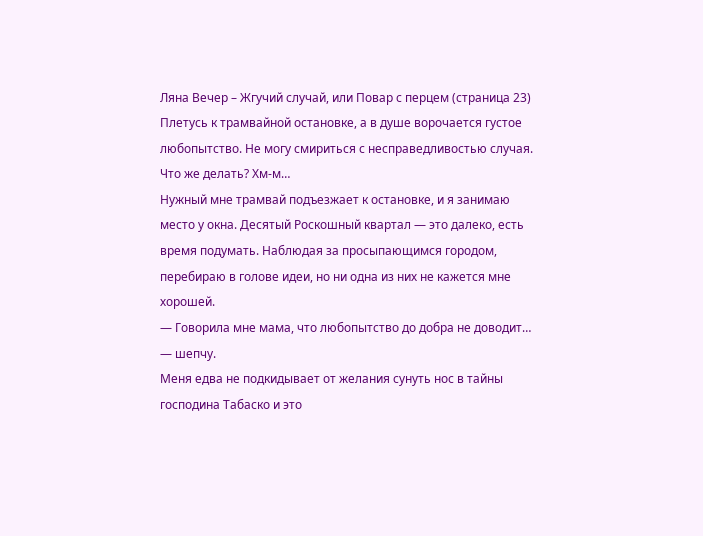Ляна Вечер – Жгучий случай, или Повар с перцем (страница 23)
Плетусь к трамвайной остановке, а в душе ворочается густое любопытство. Не могу смириться с несправедливостью случая. Что же делать? Хм-м…
Нужный мне трамвай подъезжает к остановке, и я занимаю место у окна. Десятый Роскошный квартал — это далеко, есть время подумать. Наблюдая за просыпающимся городом, перебираю в голове идеи, но ни одна из них не кажется мне хорошей.
— Говорила мне мама, что любопытство до добра не доводит… — шепчу.
Меня едва не подкидывает от желания сунуть нос в тайны господина Табаско и это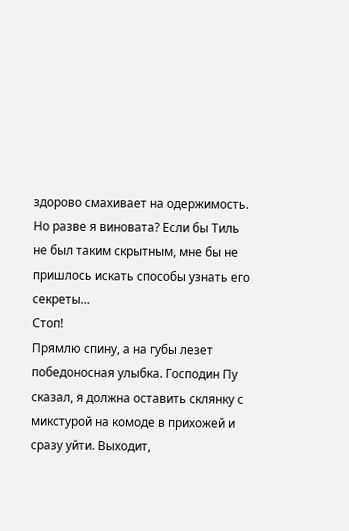здорово смахивает на одержимость. Но разве я виновата? Если бы Тиль не был таким скрытным, мне бы не пришлось искать способы узнать его секреты…
Стоп!
Прямлю спину, а на губы лезет победоносная улыбка. Господин Пу сказал, я должна оставить склянку с микстурой на комоде в прихожей и сразу уйти. Выходит,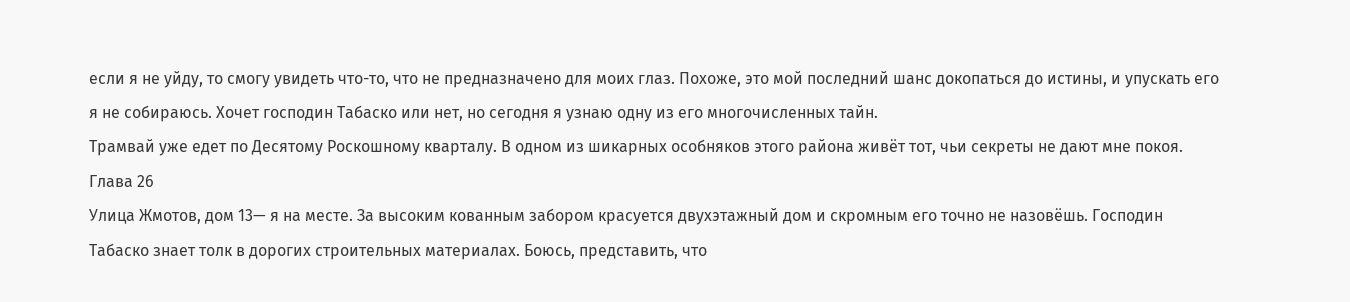если я не уйду, то смогу увидеть что-то, что не предназначено для моих глаз. Похоже, это мой последний шанс докопаться до истины, и упускать его я не собираюсь. Хочет господин Табаско или нет, но сегодня я узнаю одну из его многочисленных тайн.
Трамвай уже едет по Десятому Роскошному кварталу. В одном из шикарных особняков этого района живёт тот, чьи секреты не дают мне покоя.
Глава 26
Улица Жмотов, дом 13— я на месте. За высоким кованным забором красуется двухэтажный дом и скромным его точно не назовёшь. Господин Табаско знает толк в дорогих строительных материалах. Боюсь, представить, что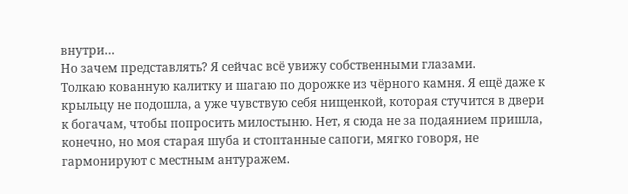внутри…
Но зачем представлять? Я сейчас всё увижу собственными глазами.
Толкаю кованную калитку и шагаю по дорожке из чёрного камня. Я ещё даже к крыльцу не подошла, а уже чувствую себя нищенкой, которая стучится в двери к богачам, чтобы попросить милостыню. Нет, я сюда не за подаянием пришла, конечно, но моя старая шуба и стоптанные сапоги, мягко говоря, не гармонируют с местным антуражем.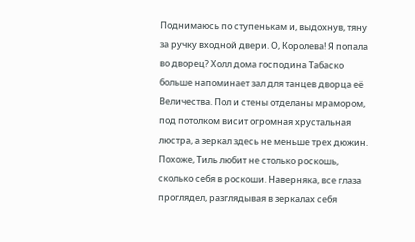Поднимаюсь по ступенькам и, выдохнув, тяну за ручку входной двери. О, Королева! Я попала во дворец? Холл дома господина Табаско больше напоминает зал для танцев дворца её Величества. Пол и стены отделаны мрамором, под потолком висит огромная хрустальная люстра, а зеркал здесь не меньше трех дюжин. Похоже, Тиль любит не столько роскошь, сколько себя в роскоши. Наверняка, все глаза проглядел, разглядывая в зеркалах себя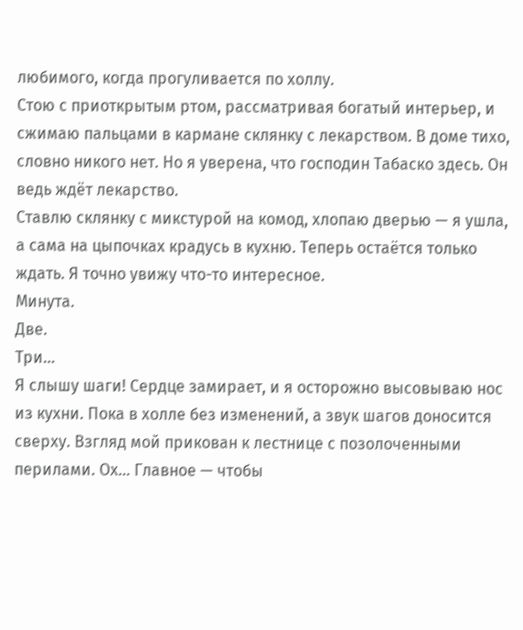любимого, когда прогуливается по холлу.
Стою с приоткрытым ртом, рассматривая богатый интерьер, и сжимаю пальцами в кармане склянку с лекарством. В доме тихо, словно никого нет. Но я уверена, что господин Табаско здесь. Он ведь ждёт лекарство.
Ставлю склянку с микстурой на комод, хлопаю дверью — я ушла, а сама на цыпочках крадусь в кухню. Теперь остаётся только ждать. Я точно увижу что-то интересное.
Минута.
Две.
Три…
Я слышу шаги! Сердце замирает, и я осторожно высовываю нос из кухни. Пока в холле без изменений, а звук шагов доносится сверху. Взгляд мой прикован к лестнице с позолоченными перилами. Ох… Главное — чтобы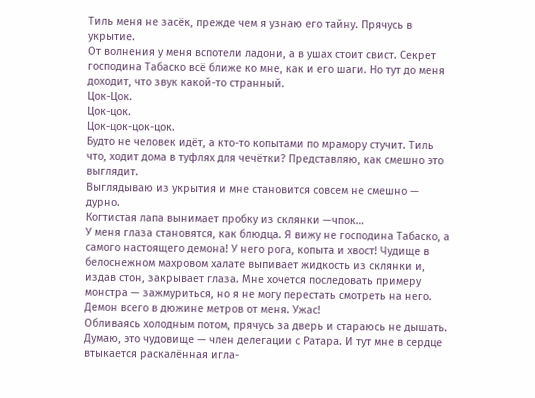Тиль меня не засёк, прежде чем я узнаю его тайну. Прячусь в укрытие.
От волнения у меня вспотели ладони, а в ушах стоит свист. Секрет господина Табаско всё ближе ко мне, как и его шаги. Но тут до меня доходит, что звук какой-то странный.
Цок-Цок.
Цок-цок.
Цок-цок-цок-цок.
Будто не человек идёт, а кто-то копытами по мрамору стучит. Тиль что, ходит дома в туфлях для чечётки? Представляю, как смешно это выглядит.
Выглядываю из укрытия и мне становится совсем не смешно — дурно.
Когтистая лапа вынимает пробку из склянки —чпок…
У меня глаза становятся, как блюдца. Я вижу не господина Табаско, а самого настоящего демона! У него рога, копыта и хвост! Чудище в белоснежном махровом халате выпивает жидкость из склянки и, издав стон, закрывает глаза. Мне хочется последовать примеру монстра — зажмуриться, но я не могу перестать смотреть на него. Демон всего в дюжине метров от меня. Ужас!
Обливаясь холодным потом, прячусь за дверь и стараюсь не дышать. Думаю, это чудовище — член делегации с Ратара. И тут мне в сердце втыкается раскалённая игла-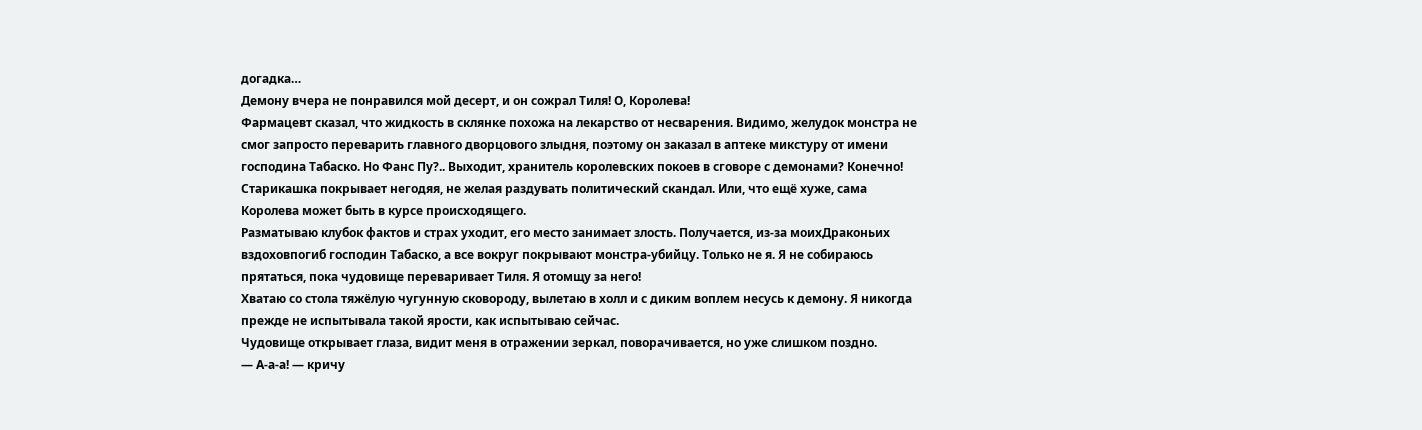догадка…
Демону вчера не понравился мой десерт, и он сожрал Тиля! О, Королева!
Фармацевт сказал, что жидкость в склянке похожа на лекарство от несварения. Видимо, желудок монстра не смог запросто переварить главного дворцового злыдня, поэтому он заказал в аптеке микстуру от имени господина Табаско. Но Фанс Пу?.. Выходит, хранитель королевских покоев в сговоре с демонами? Конечно! Старикашка покрывает негодяя, не желая раздувать политический скандал. Или, что ещё хуже, сама Королева может быть в курсе происходящего.
Разматываю клубок фактов и страх уходит, его место занимает злость. Получается, из-за моихДраконьих вздоховпогиб господин Табаско, а все вокруг покрывают монстра-убийцу. Только не я. Я не собираюсь прятаться, пока чудовище переваривает Тиля. Я отомщу за него!
Хватаю со стола тяжёлую чугунную сковороду, вылетаю в холл и с диким воплем несусь к демону. Я никогда прежде не испытывала такой ярости, как испытываю сейчас.
Чудовище открывает глаза, видит меня в отражении зеркал, поворачивается, но уже слишком поздно.
— А-а-а! — кричу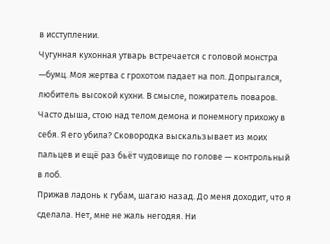в исступлении.
Чугунная кухонная утварь встречается с головой монстра —бумц. Моя жертва с грохотом падает на пол. Допрыгался, любитель высокой кухни. В смысле, пожиратель поваров.
Часто дыша, стою над телом демона и понемногу прихожу в себя. Я его убила? Сковородка выскальзывает из моих пальцев и ещё раз бьёт чудовище по голове — контрольный в лоб.
Прижав ладонь к губам, шагаю назад. До меня доходит, что я сделала. Нет, мне не жаль негодяя. Ни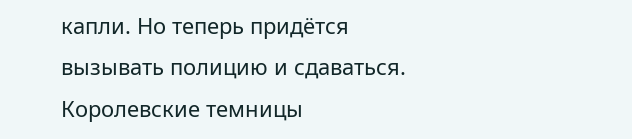капли. Но теперь придётся вызывать полицию и сдаваться. Королевские темницы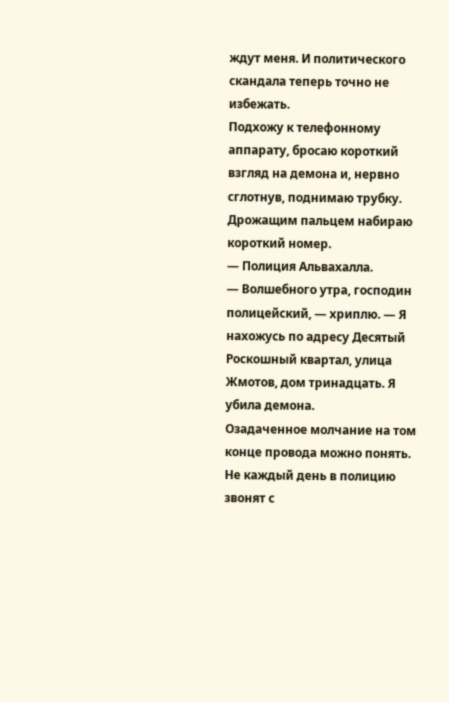ждут меня. И политического скандала теперь точно не избежать.
Подхожу к телефонному аппарату, бросаю короткий взгляд на демона и, нервно сглотнув, поднимаю трубку. Дрожащим пальцем набираю короткий номер.
— Полиция Альвахалла.
— Волшебного утра, господин полицейский, — хриплю. — Я нахожусь по адресу Десятый Роскошный квартал, улица Жмотов, дом тринадцать. Я убила демона.
Озадаченное молчание на том конце провода можно понять. Не каждый день в полицию звонят с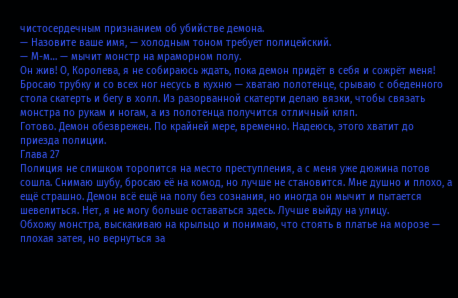чистосердечным признанием об убийстве демона.
— Назовите ваше имя, — холодным тоном требует полицейский.
— М-м… — мычит монстр на мраморном полу.
Он жив! О, Королева, я не собираюсь ждать, пока демон придёт в себя и сожрёт меня!
Бросаю трубку и со всех ног несусь в кухню — хватаю полотенце, срываю с обеденного стола скатерть и бегу в холл. Из разорванной скатерти делаю вязки, чтобы связать монстра по рукам и ногам, а из полотенца получится отличный кляп.
Готово. Демон обезврежен. По крайней мере, временно. Надеюсь, этого хватит до приезда полиции.
Глава 27
Полиция не слишком торопится на место преступления, а с меня уже дюжина потов сошла. Снимаю шубу, бросаю её на комод, но лучше не становится. Мне душно и плохо, а ещё страшно. Демон всё ещё на полу без сознания, но иногда он мычит и пытается шевелиться. Нет, я не могу больше оставаться здесь. Лучше выйду на улицу.
Обхожу монстра, выскакиваю на крыльцо и понимаю, что стоять в платье на морозе — плохая затея, но вернуться за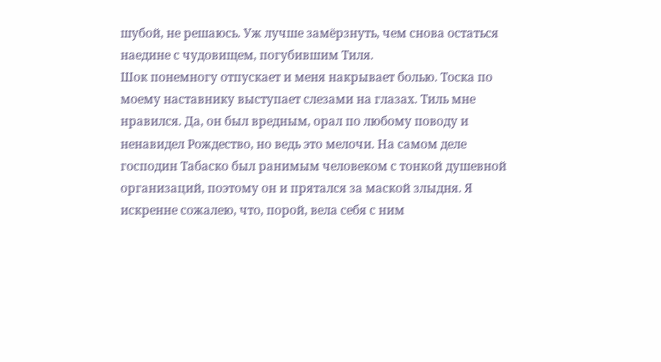шубой, не решаюсь. Уж лучше замёрзнуть, чем снова остаться наедине с чудовищем, погубившим Тиля.
Шок понемногу отпускает и меня накрывает болью. Тоска по моему наставнику выступает слезами на глазах. Тиль мне нравился. Да, он был вредным, орал по любому поводу и ненавидел Рождество, но ведь это мелочи. На самом деле господин Табаско был ранимым человеком с тонкой душевной организаций, поэтому он и прятался за маской злыдня. Я искренне сожалею, что, порой, вела себя с ним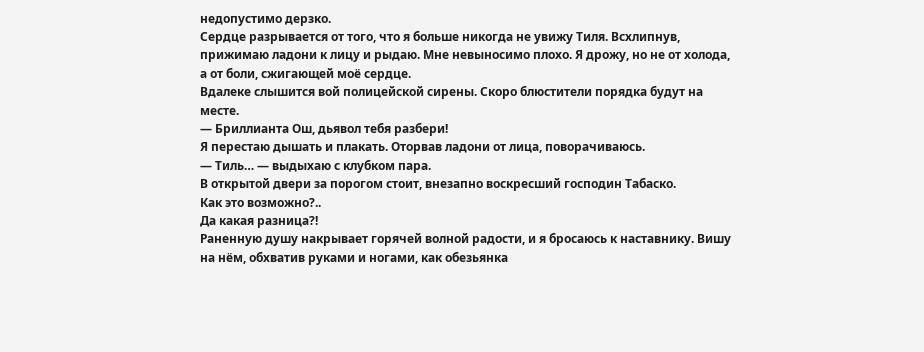недопустимо дерзко.
Сердце разрывается от того, что я больше никогда не увижу Тиля. Всхлипнув, прижимаю ладони к лицу и рыдаю. Мне невыносимо плохо. Я дрожу, но не от холода, а от боли, сжигающей моё сердце.
Вдалеке слышится вой полицейской сирены. Скоро блюстители порядка будут на месте.
— Бриллианта Ош, дьявол тебя разбери!
Я перестаю дышать и плакать. Оторвав ладони от лица, поворачиваюсь.
— Тиль… — выдыхаю с клубком пара.
В открытой двери за порогом стоит, внезапно воскресший господин Табаско.
Как это возможно?..
Да какая разница?!
Раненную душу накрывает горячей волной радости, и я бросаюсь к наставнику. Вишу на нём, обхватив руками и ногами, как обезьянка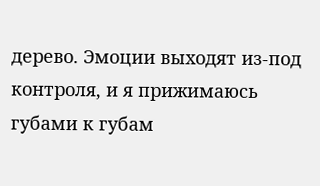дерево. Эмоции выходят из-под контроля, и я прижимаюсь губами к губам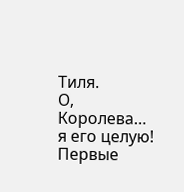Тиля.
О, Королева… я его целую!
Первые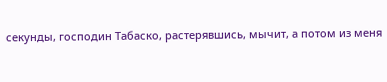секунды, господин Табаско, растерявшись, мычит, а потом из меня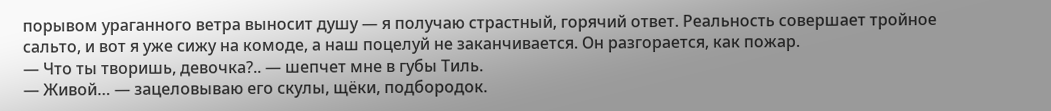порывом ураганного ветра выносит душу — я получаю страстный, горячий ответ. Реальность совершает тройное сальто, и вот я уже сижу на комоде, а наш поцелуй не заканчивается. Он разгорается, как пожар.
— Что ты творишь, девочка?.. — шепчет мне в губы Тиль.
— Живой… — зацеловываю его скулы, щёки, подбородок.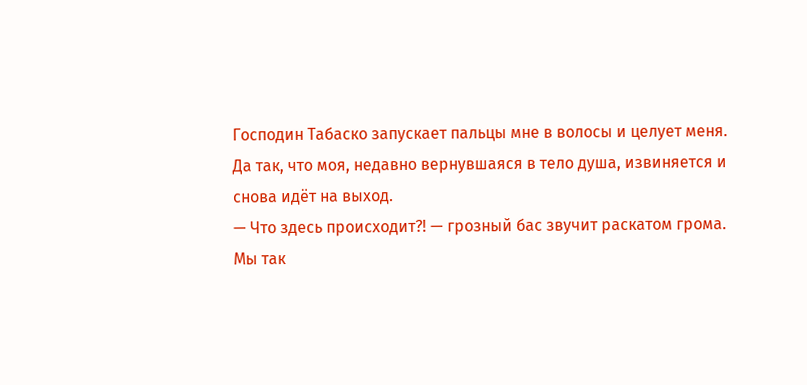Господин Табаско запускает пальцы мне в волосы и целует меня. Да так, что моя, недавно вернувшаяся в тело душа, извиняется и снова идёт на выход.
— Что здесь происходит?! — грозный бас звучит раскатом грома.
Мы так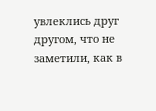увлеклись друг другом, что не заметили, как в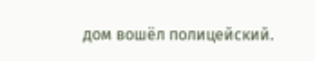дом вошёл полицейский.